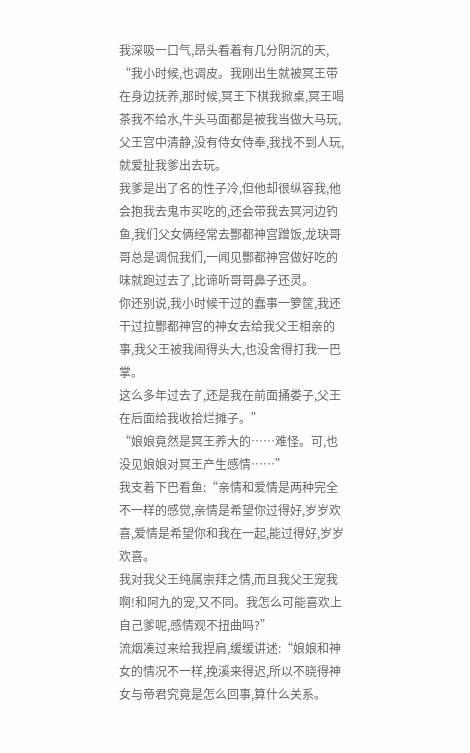我深吸一口气,昂头看着有几分阴沉的天,
“我小时候,也调皮。我刚出生就被冥王带在身边抚养,那时候,冥王下棋我掀桌,冥王喝茶我不给水,牛头马面都是被我当做大马玩,父王宫中清静,没有侍女侍奉,我找不到人玩,就爱扯我爹出去玩。
我爹是出了名的性子冷,但他却很纵容我,他会抱我去鬼市买吃的,还会带我去冥河边钓鱼,我们父女俩经常去酆都神宫蹭饭,龙玦哥哥总是调侃我们,一闻见酆都神宫做好吃的味就跑过去了,比谛听哥哥鼻子还灵。
你还别说,我小时候干过的蠢事一箩筐,我还干过拉酆都神宫的神女去给我父王相亲的事,我父王被我闹得头大,也没舍得打我一巴掌。
这么多年过去了,还是我在前面捅娄子,父王在后面给我收拾烂摊子。”
“娘娘竟然是冥王养大的……难怪。可,也没见娘娘对冥王产生感情……”
我支着下巴看鱼:“亲情和爱情是两种完全不一样的感觉,亲情是希望你过得好,岁岁欢喜,爱情是希望你和我在一起,能过得好,岁岁欢喜。
我对我父王纯属崇拜之情,而且我父王宠我啊!和阿九的宠,又不同。我怎么可能喜欢上自己爹呢,感情观不扭曲吗?”
流烟凑过来给我捏肩,缓缓讲述:“娘娘和神女的情况不一样,挽溪来得迟,所以不晓得神女与帝君究竟是怎么回事,算什么关系。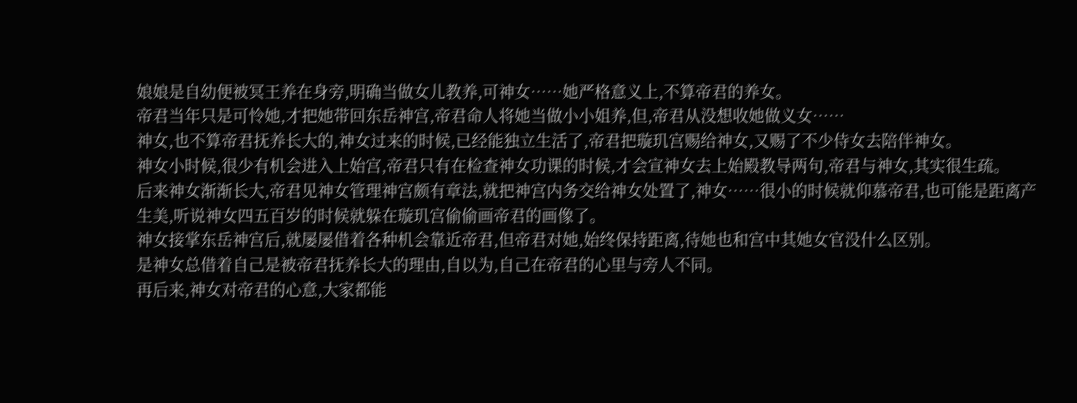娘娘是自幼便被冥王养在身旁,明确当做女儿教养,可神女……她严格意义上,不算帝君的养女。
帝君当年只是可怜她,才把她带回东岳神宫,帝君命人将她当做小小姐养,但,帝君从没想收她做义女……
神女,也不算帝君抚养长大的,神女过来的时候,已经能独立生活了,帝君把璇玑宫赐给神女,又赐了不少侍女去陪伴神女。
神女小时候,很少有机会进入上始宫,帝君只有在检查神女功课的时候,才会宣神女去上始殿教导两句,帝君与神女,其实很生疏。
后来神女渐渐长大,帝君见神女管理神宫颇有章法,就把神宫内务交给神女处置了,神女……很小的时候就仰慕帝君,也可能是距离产生美,听说神女四五百岁的时候就躲在璇玑宫偷偷画帝君的画像了。
神女接掌东岳神宫后,就屡屡借着各种机会靠近帝君,但帝君对她,始终保持距离,待她也和宫中其她女官没什么区别。
是神女总借着自己是被帝君抚养长大的理由,自以为,自己在帝君的心里与旁人不同。
再后来,神女对帝君的心意,大家都能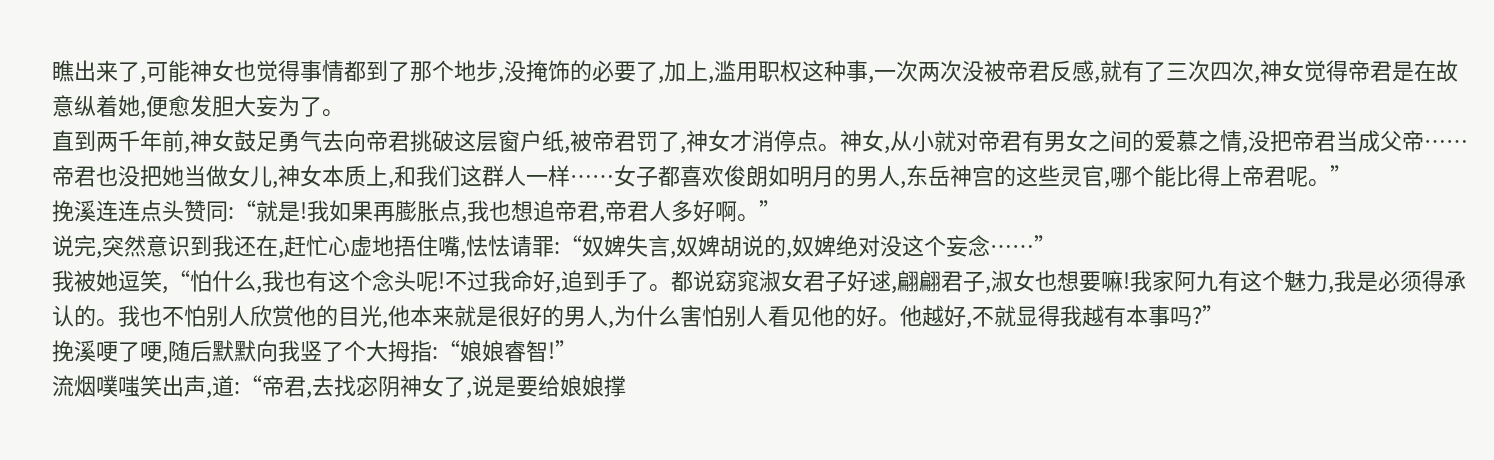瞧出来了,可能神女也觉得事情都到了那个地步,没掩饰的必要了,加上,滥用职权这种事,一次两次没被帝君反感,就有了三次四次,神女觉得帝君是在故意纵着她,便愈发胆大妄为了。
直到两千年前,神女鼓足勇气去向帝君挑破这层窗户纸,被帝君罚了,神女才消停点。神女,从小就对帝君有男女之间的爱慕之情,没把帝君当成父帝……
帝君也没把她当做女儿,神女本质上,和我们这群人一样……女子都喜欢俊朗如明月的男人,东岳神宫的这些灵官,哪个能比得上帝君呢。”
挽溪连连点头赞同:“就是!我如果再膨胀点,我也想追帝君,帝君人多好啊。”
说完,突然意识到我还在,赶忙心虚地捂住嘴,怯怯请罪:“奴婢失言,奴婢胡说的,奴婢绝对没这个妄念……”
我被她逗笑,“怕什么,我也有这个念头呢!不过我命好,追到手了。都说窈窕淑女君子好逑,翩翩君子,淑女也想要嘛!我家阿九有这个魅力,我是必须得承认的。我也不怕别人欣赏他的目光,他本来就是很好的男人,为什么害怕别人看见他的好。他越好,不就显得我越有本事吗?”
挽溪哽了哽,随后默默向我竖了个大拇指:“娘娘睿智!”
流烟噗嗤笑出声,道:“帝君,去找宓阴神女了,说是要给娘娘撑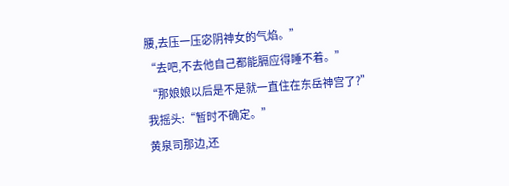腰,去压一压宓阴神女的气焰。”
“去吧,不去他自己都能膈应得睡不着。”
“那娘娘以后是不是就一直住在东岳神宫了?”
我摇头:“暂时不确定。”
黄泉司那边,还